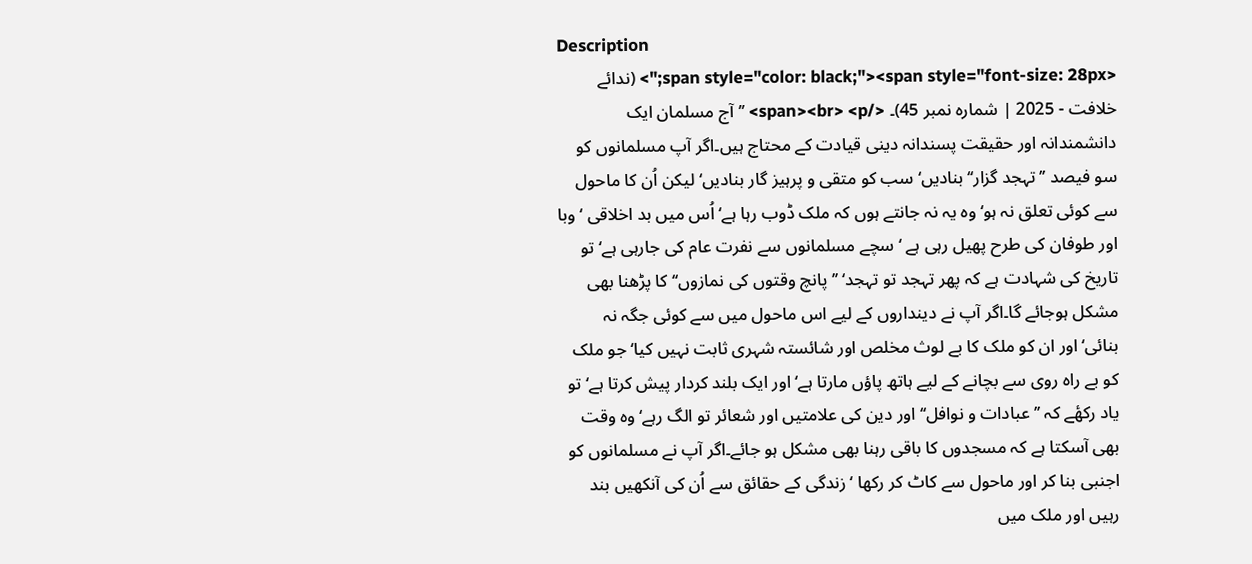Description
<span style="color: black;"><span style="font-size: 28px;"> (ندائے خلافت - 2025 | شمارہ نمبر 45)۔ </span><br> <p> ’’آج مسلمان ایک دانشمندانہ اور حقیقت پسندانہ دینی قیادت کے محتاج ہیں۔اگر آپ مسلمانوں کو سو فیصد ’’تہجد گزار‘‘بنادیں‘ سب کو متقی و پرہیز گار بنادیں‘ لیکن اُن کا ماحول سے کوئی تعلق نہ ہو‘ وہ یہ نہ جانتے ہوں کہ ملک ڈوب رہا ہے‘ اُس میں بد اخلاقی ‘ وبا اور طوفان کی طرح پھیل رہی ہے ‘سچے مسلمانوں سے نفرت عام کی جارہی ہے‘ تو تاریخ کی شہادت ہے کہ پھر تہجد تو تہجد‘ ’’پانچ وقتوں کی نمازوں‘‘ کا پڑھنا بھی مشکل ہوجائے گا۔اگر آپ نے دینداروں کے لیے اس ماحول میں سے کوئی جگہ نہ بنائی‘اور ان کو ملک کا بے لوث مخلص اور شائستہ شہری ثابت نہیں کیا‘ جو ملک کو بے راہ روی سے بچانے کے لیے ہاتھ پاؤں مارتا ہے‘ اور ایک بلند کردار پیش کرتا ہے‘ تو یاد رکھٔے کہ ’’عبادات و نوافل‘‘ اور دین کی علامتیں اور شعائر تو الگ رہے‘وہ وقت بھی آسکتا ہے کہ مسجدوں کا باقی رہنا بھی مشکل ہو جائے۔اگر آپ نے مسلمانوں کو اجنبی بنا کر اور ماحول سے کاٹ کر رکھا ‘ زندگی کے حقائق سے اُن کی آنکھیں بند رہیں اور ملک میں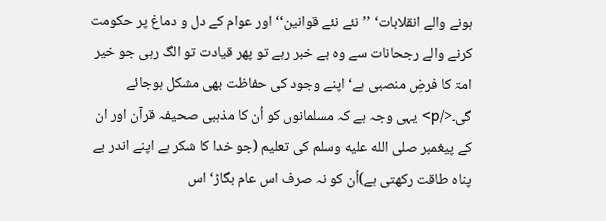ہونے والے انقلابات‘ ’’نئے نئے قوانین‘‘ اور عوام کے دل و دماغ پر حکومت کرنے والے رجحانات سے وہ بے خبر رہے تو پھر قیادت تو الگ رہی جو خیر امۃ کا فرضِ منصبی ہے‘ اپنے وجود کی حفاظت بھی مشکل ہوجائے گی۔</p> یہی وجہ ہے کہ مسلمانوں کو اُن کا مذہبی صحیفہ قرآن اور ان کے پیغمبر صلى الله عليه وسلم کی تعلیم (جو خدا کا شکر ہے اپنے اندر بے پناہ طاقت رکھتی ہے)اُن کو نہ صرف اس عام بگاڑ‘ اس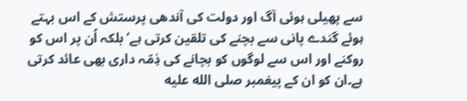سے پھیلی ہوئی آگ اور دولت کی آندھی پرستش کے اس بہتے ہوئے گندے پانی سے بچنے کی تلقین کرتی ہے‘ بلکہ اُن پر اس کو روکنے اور اس سے لوگوں کو بچانے کی ذِمّہ داری بھی عائد کرتی ہے۔ان کو ان کے پیغمبر صلى الله عليه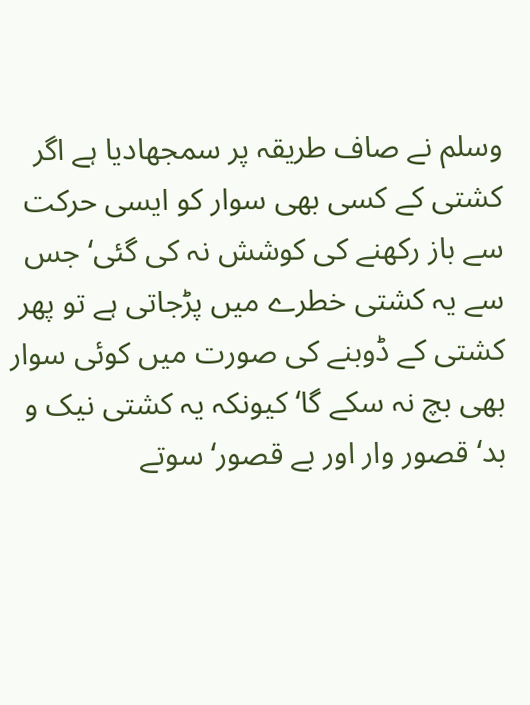وسلم نے صاف طریقہ پر سمجھادیا ہے اگر کشتی کے کسی بھی سوار کو ایسی حرکت سے باز رکھنے کی کوشش نہ کی گئی‘ جس سے یہ کشتی خطرے میں پڑجاتی ہے تو پھر کشتی کے ڈوبنے کی صورت میں کوئی سوار بھی بچ نہ سکے گا‘ کیونکہ یہ کشتی نیک و بد‘ قصور وار اور بے قصور‘ سوتے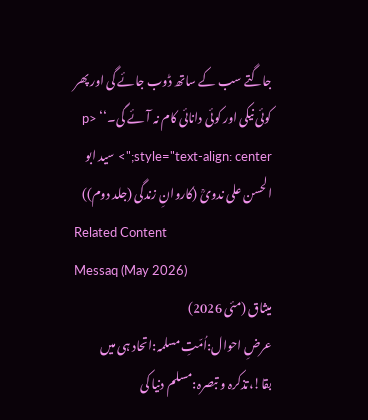جاگتے سب کے ساتھ ڈوب جائے گی اور پھر کوئی نیکی اور کوئی دانائی کام نہ آئے گی۔‘‘ <p style="text-align: center;"> سید ابو الحسن علی ندویؒ (کاروانِ زندگی (جلد دوم))
Related Content
Messaq (May 2026)
میثاق (مئی 2026)
عرضِ احوال:اُمّتِ مسلمہ:اتحاد ہی میں بقا!،تذکرہ و تبصرہ:مسلم دنیا کی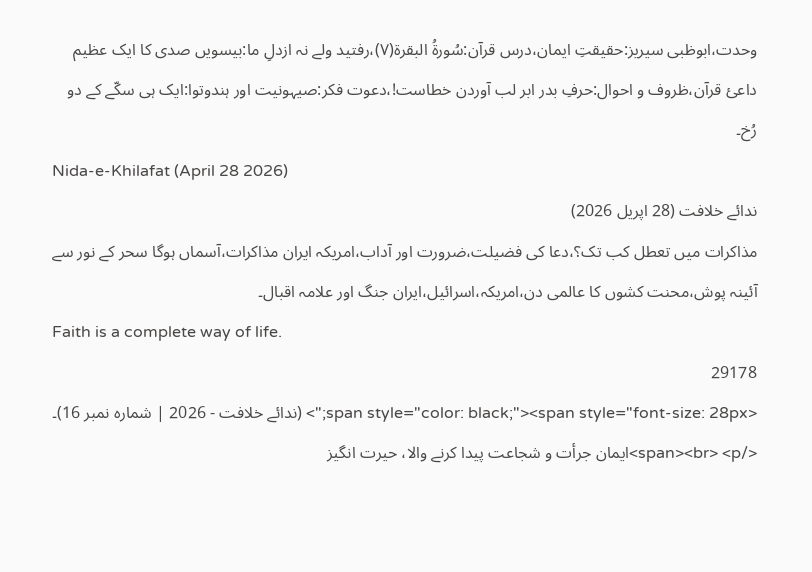وحدت،ابوظبی سیریز:حقیقتِ ایمان،درس قرآن:سُورۃُ البقرۃ(۷)،رفتید ولے نہ ازدلِ ما:بیسویں صدی کا ایک عظیم داعیٔ قرآن،ظروف و احوال:حرفِ بدر ابر لب آوردن خطاست!،دعوت فکر:صیہونیت اور ہندوتوا:ایک ہی سکّے کے دو رُخ۔
Nida-e-Khilafat (April 28 2026)
ندائے خلافت (28 اپریل 2026)
مذاکرات میں تعطل کب تک؟،دعا کی فضیلت،ضرورت اور آداب،امریکہ ایران مذاکرات،آسماں ہوگا سحر کے نور سے آئینہ پوش،محنت کشوں کا عالمی دن،امریکہ،اسرائیل،ایران جنگ اور علامہ اقبال۔
Faith is a complete way of life.
29178
<span style="color: black;"><span style="font-size: 28px;"> (ندائے خلافت - 2026 | شمارہ نمبر 16)۔ </span><br> <p>ایمان جرأت و شجاعت پیدا کرنے والا، حیرت انگیز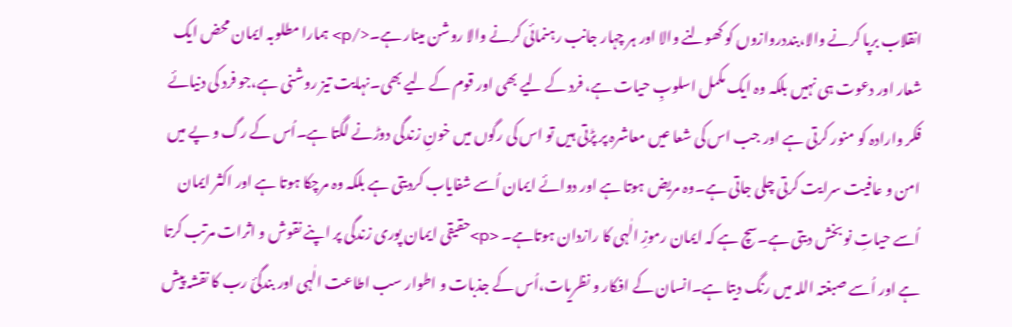انقلاب برپا کرنے والا،بنددروازوں کو کھولنے والا اور ہر چہار جانب رہنمائی کرنے والا روشن مینار ہے۔</p> ہمارا مطلوبہ ایمان محض ایک شعار اور دعوت ہی نہیں بلکہ وہ ایک مکمل اسلوبِ حیات ہے، فرد کے لیے بھی اور قوم کے لیے بھی۔نہایت تیز روشنی ہے،جو فرد کی دنیائے فکر وارادہ کو منور کرتی ہے اور جب اس کی شعا عیں معاشرہ پر پڑتی ہیں تو اس کی رگوں میں خونِ زندگی دوڑنے لگتا ہے۔اُس کے رگ و پے میں امن و عافیت سرایت کرتی چلی جاتی ہے۔وہ مریض ہوتا ہے اور دوائے ایمان اُسے شفایاب کردیتی ہے بلکہ وہ مرچکا ہوتا ہے اور اکثر ایمان اُسے حیاتِ نو بخش دیتی ہے۔سچ ہے کہ ایمان رموزِ الٰہی کا رازدان ہوتاہے۔ <p>حقیقی ایمان پوری زندگی پر اپنے نقوش و اثرات مرتب کرتا ہے اور اُسے صبغتہ اللہ میں رنگ دیتا ہے۔انسان کے افکار و نظریات،اُس کے جذبات و اطوار سب اطاعت الٰہی اور بندگیٔ رب کا نقشہ پیش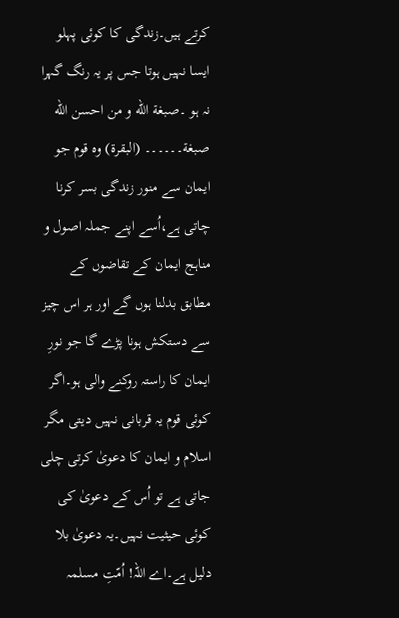کرتے ہیں۔زندگی کا کوئی پہلو ایسا نہیں ہوتا جس پر یہ رنگ گہرا نہ ہو ۔صبغة الله و من احسن الله صبغة۔۔۔۔۔۔ (البقرة) وہ قوم جو ایمان سے منور زندگی بسر کرنا چاتی ہے،اُسے اپنے جملہ اصول و مناہج ایمان کے تقاضوں کے مطابق بدلنا ہوں گے اور ہر اس چیز سے دستکش ہونا پڑے گا جو نورِ ایمان کا راستہ روکنے والی ہو۔اگر کوئی قوم یہ قربانی نہیں دیتی مگر اسلام و ایمان کا دعویٰ کرتی چلی جاتی ہے تو اُس کے دعویٰ کی کوئی حیثیت نہیں۔یہ دعویٰ بلا دلیل ہے۔اے اللہ! اُمّتِ مسلمہ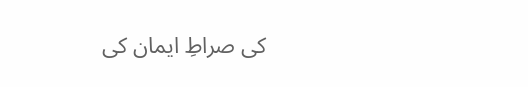کی صراطِ ایمان کی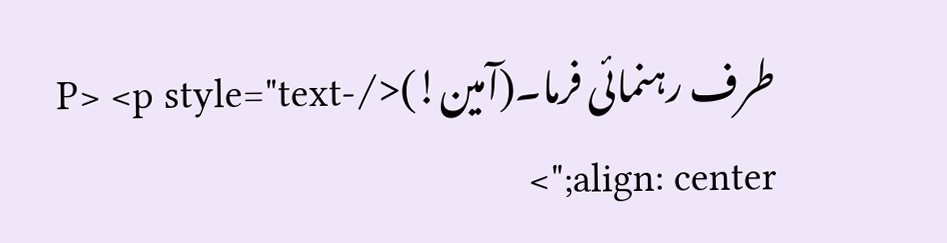طرف رہنمائی فرما۔(آمین!)</P> <p style="text-align: center;">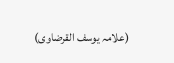(علامہ یوسف القرضاوی)